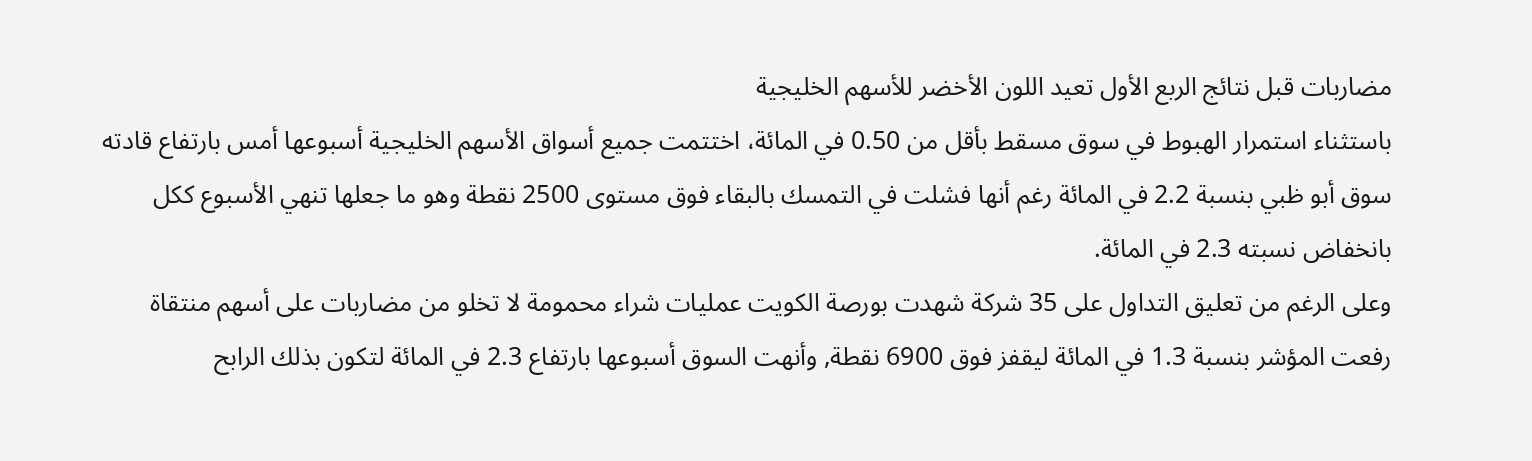مضاربات قبل نتائج الربع الأول تعيد اللون الأخضر للأسهم الخليجية
باستثناء استمرار الهبوط في سوق مسقط بأقل من 0.50 في المائة، اختتمت جميع أسواق الأسهم الخليجية أسبوعها أمس بارتفاع قادته سوق أبو ظبي بنسبة 2.2 في المائة رغم أنها فشلت في التمسك بالبقاء فوق مستوى 2500 نقطة وهو ما جعلها تنهي الأسبوع ككل بانخفاض نسبته 2.3 في المائة.
وعلى الرغم من تعليق التداول على 35 شركة شهدت بورصة الكويت عمليات شراء محمومة لا تخلو من مضاربات على أسهم منتقاة رفعت المؤشر بنسبة 1.3 في المائة ليقفز فوق 6900 نقطة, وأنهت السوق أسبوعها بارتفاع 2.3 في المائة لتكون بذلك الرابح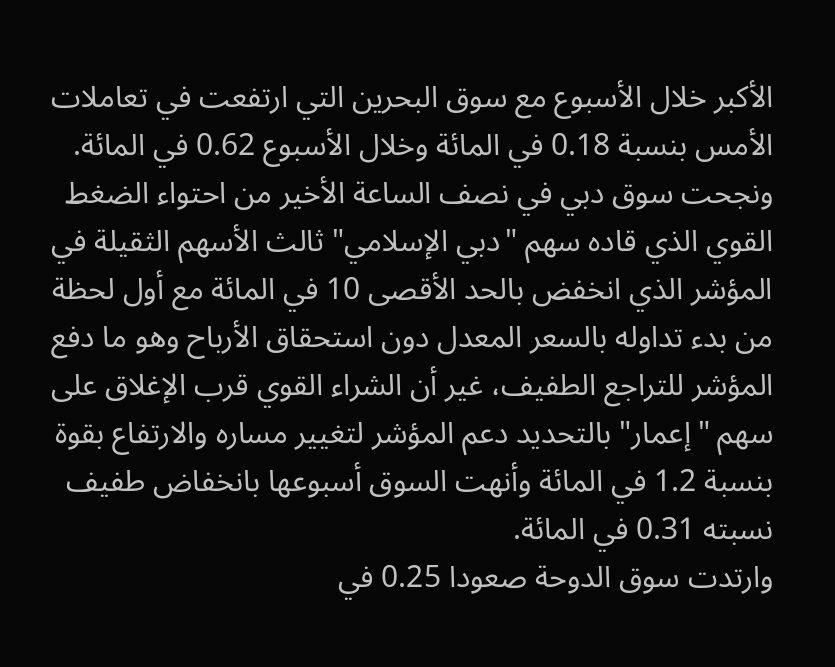الأكبر خلال الأسبوع مع سوق البحرين التي ارتفعت في تعاملات الأمس بنسبة 0.18 في المائة وخلال الأسبوع 0.62 في المائة.
ونجحت سوق دبي في نصف الساعة الأخير من احتواء الضغط القوي الذي قاده سهم "دبي الإسلامي" ثالث الأسهم الثقيلة في المؤشر الذي انخفض بالحد الأقصى 10 في المائة مع أول لحظة من بدء تداوله بالسعر المعدل دون استحقاق الأرباح وهو ما دفع المؤشر للتراجع الطفيف، غير أن الشراء القوي قرب الإغلاق على سهم "إعمار" بالتحديد دعم المؤشر لتغيير مساره والارتفاع بقوة بنسبة 1.2 في المائة وأنهت السوق أسبوعها بانخفاض طفيف نسبته 0.31 في المائة.
وارتدت سوق الدوحة صعودا 0.25 في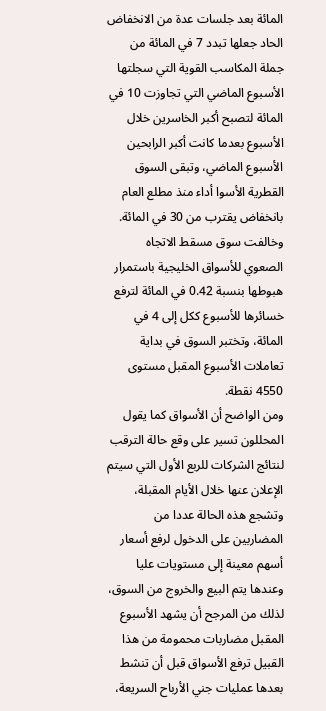المائة بعد جلسات عدة من الانخفاض الحاد جعلها تبدد 7 في المائة من جملة المكاسب القوية التي سجلتها الأسبوع الماضي التي تجاوزت 10 في المائة لتصبح أكبر الخاسرين خلال الأسبوع بعدما كانت أكبر الرابحين الأسبوع الماضي، وتبقى السوق القطرية الأسوا أداء منذ مطلع العام بانخفاض يقترب من 30 في المائة.
وخالفت سوق مسقط الاتجاه الصعوي للأسواق الخليجية باستمرار هبوطها بنسبة 0.42 في المائة لترفع خسائرها للأسبوع ككل إلى 4 في المائة، وتختبر السوق في بداية تعاملات الأسبوع المقبل مستوى 4550 نقطة.
ومن الواضح أن الأسواق كما يقول المحللون تسير على وقع حالة الترقب لنتائج الشركات للربع الأول التي سيتم الإعلان عنها خلال الأيام المقبلة، وتشجع هذه الحالة عددا من المضاربين على الدخول لرفع أسعار أسهم معينة إلى مستويات عليا وعندها يتم البيع والخروج من السوق، لذلك من المرجح أن يشهد الأسبوع المقبل مضاربات محمومة من هذا القبيل ترفع الأسواق قبل أن تنشط بعدها عمليات جني الأرباح السريعة،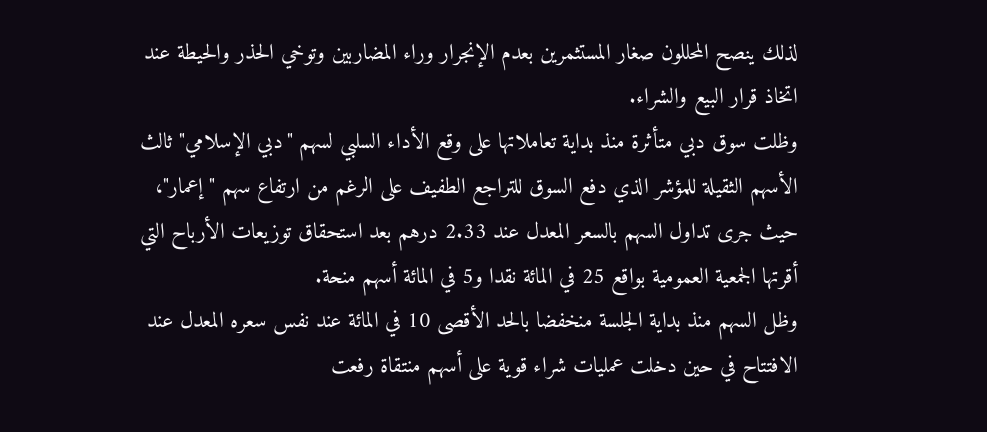لذلك ينصح المحللون صغار المستثمرين بعدم الإنجرار وراء المضاربين وتوخي الحذر والحيطة عند اتخاذ قرار البيع والشراء.
وظلت سوق دبي متأثرة منذ بداية تعاملاتها على وقع الأداء السلبي لسهم "دبي الإسلامي" ثالث الأسهم الثقيلة للمؤشر الذي دفع السوق للتراجع الطفيف على الرغم من ارتفاع سهم "إعمار"، حيث جرى تداول السهم بالسعر المعدل عند 2.33 درهم بعد استحقاق توزيعات الأرباح التي أقرتها الجمعية العمومية بواقع 25 في المائة نقدا و5 في المائة أسهم منحة.
وظل السهم منذ بداية الجلسة منخفضا بالحد الأقصى 10 في المائة عند نفس سعره المعدل عند الافتتاح في حين دخلت عمليات شراء قوية على أسهم منتقاة رفعت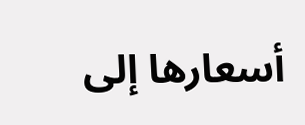أسعارها إلى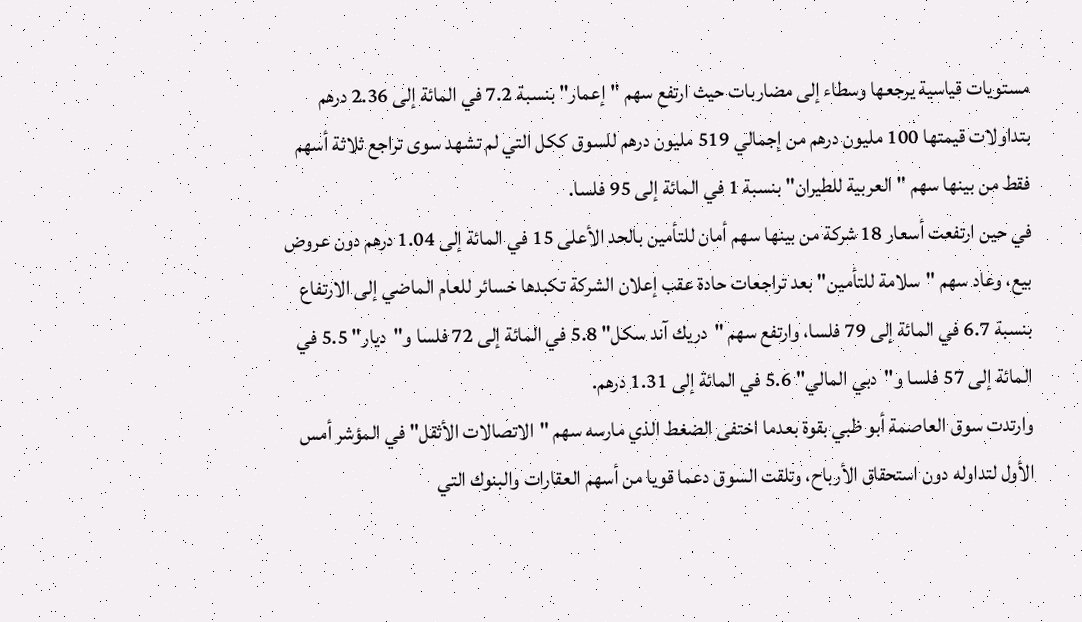مستويات قياسية يرجعها وسطاء إلى مضاربات حيث ارتفع سهم "إعمار" بنسبة 7.2 في المائة إلى 2.36 درهم بتداولات قيمتها 100 مليون درهم من إجمالي 519 مليون درهم للسوق ككل التي لم تشهد سوى تراجع ثلاثة أسهم فقط من بينها سهم "العربية للطيران" بنسبة 1 في المائة إلى 95 فلسا.
في حين ارتفعت أسعار 18 شركة من بينها سهم أمان للتأمين بالحد الأعلى 15 في المائة إلى 1.04 درهم دون عروض بيع، وعاد سهم "سلامة للتأمين" بعد تراجعات حادة عقب إعلان الشركة تكبدها خسائر للعام الماضي إلى الارتفاع بنسبة 6.7 في المائة إلى 79 فلسا، وارتفع سهم "دريك آند سكل" 5.8 في المائة إلى 72 فلسا و"ديار" 5.5 في المائة إلى 57 فلسا و"دبي المالي" 5.6 في المائة إلى 1.31 درهم.
وارتدت سوق العاصمة أبو ظبي بقوة بعدما اختفى الضغط الذي مارسه سهم "الاتصالات الأثقل" في المؤشر أمس الأول لتداوله دون استحقاق الأرباح، وتلقت السوق دعما قويا من أسهم العقارات والبنوك التي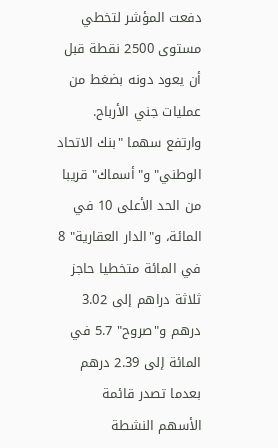دفعت المؤشر لتخطي مستوى 2500 نقطة قبل أن يعود دونه بضغط من عمليات جني الأرباح.
وارتفع سهما "بنك الاتحاد الوطني" و"أسماك" قريبا من الحد الأعلى 10 في المائة، و"الدار العقارية" 8 في المائة متخطيا حاجز ثلاثة دراهم إلى 3.02 درهم و"صروح" 5.7 في المائة إلى 2.39 درهم بعدما تصدر قائمة الأسهم النشطة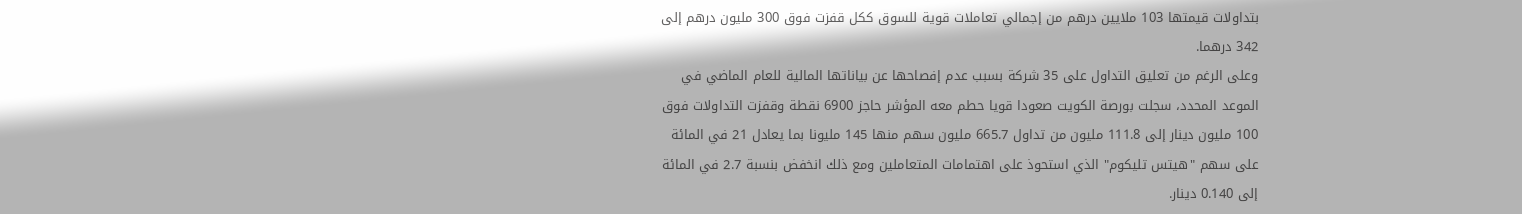بتداولات قيمتها 103 ملايين درهم من إجمالي تعاملات قوية للسوق ككل قفزت فوق 300 مليون درهم إلى 342 درهما.
وعلى الرغم من تعليق التداول على 35 شركة بسبب عدم إفصاحها عن بياناتها المالية للعام الماضي في الموعد المحدد، سجلت بورصة الكويت صعودا قويا حطم معه المؤشر حاجز 6900 نقطة وقفزت التداولات فوق 100 مليون دينار إلى 111.8 مليون من تداول 665.7 مليون سهم منها 145 مليونا بما يعادل 21 في المائة على سهم "هيتس تليكوم" الذي استحوذ على اهتمامات المتعاملين ومع ذلك انخفض بنسبة 2.7 في المائة إلى 0.140 دينار.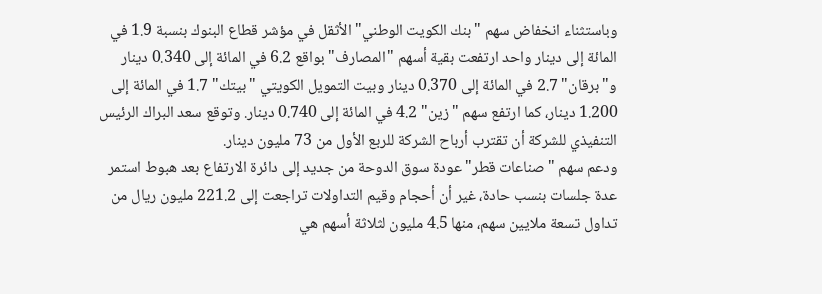وباستثناء انخفاض سهم "بنك الكويت الوطني" الأثقل في مؤشر قطاع البنوك بنسبة 1.9 في المائة إلى دينار واحد ارتفعت بقية أسهم "المصارف" بواقع 6.2 في المائة إلى 0.340 دينار و"برقان" 2.7 في المائة إلى 0.370 دينار وبيت التمويل الكويتي "بيتك" 1.7 في المائة إلى 1.200 دينار، كما ارتفع سهم "زين" 4.2 في المائة إلى 0.740 دينار. وتوقع سعد البراك الرئيس التنفيذي للشركة أن تقترب أرباح الشركة للربع الأول من 73 مليون دينار.
ودعم سهم "صناعات قطر" عودة سوق الدوحة من جديد إلى دائرة الارتفاع بعد هبوط استمر عدة جلسات بنسب حادة، غير أن أحجام وقيم التداولات تراجعت إلى 221.2 مليون ريال من تداول تسعة ملايين سهم، منها 4.5 مليون لثلاثة أسهم هي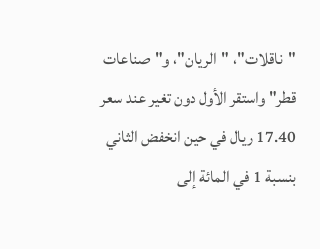"ناقلات"، "الريان"، و"صناعات قطر" واستقر الأول دون تغير عند سعر 17.40 ريال في حين انخفض الثاني بنسبة 1 في المائة إلى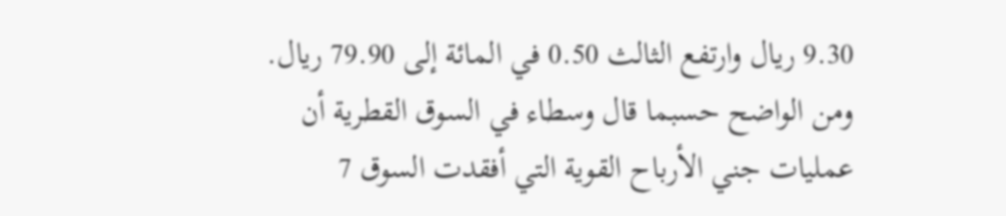9.30 ريال وارتفع الثالث 0.50 في المائة إلى 79.90 ريال.
ومن الواضح حسبما قال وسطاء في السوق القطرية أن عمليات جني الأرباح القوية التي أفقدت السوق 7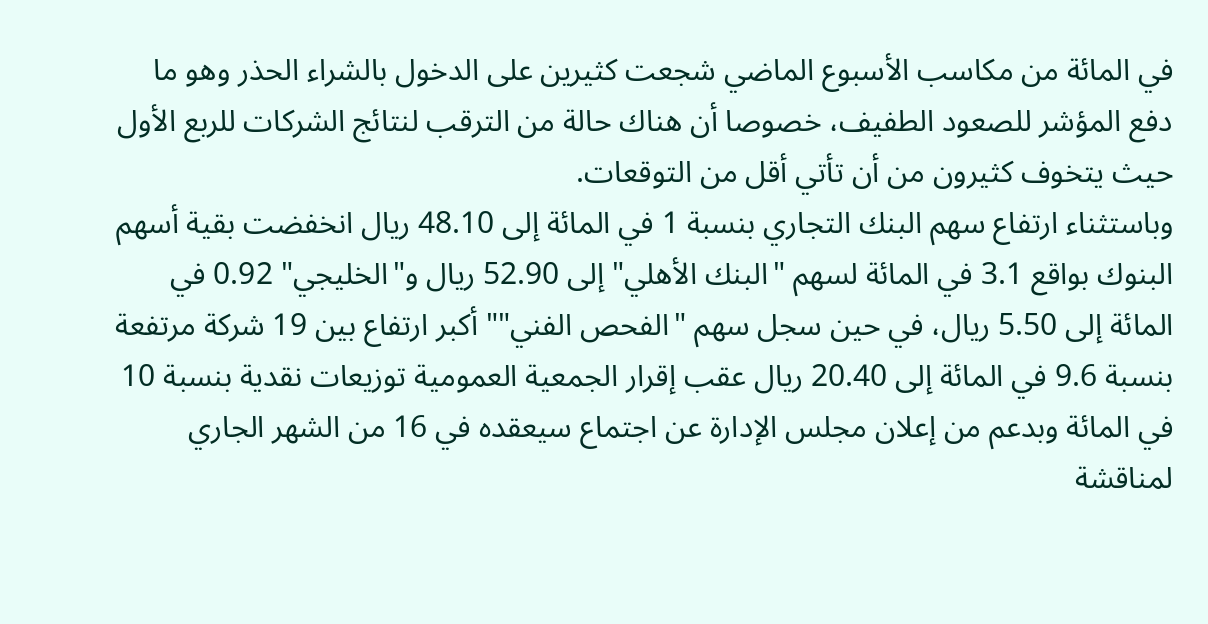في المائة من مكاسب الأسبوع الماضي شجعت كثيرين على الدخول بالشراء الحذر وهو ما دفع المؤشر للصعود الطفيف، خصوصا أن هناك حالة من الترقب لنتائج الشركات للربع الأول حيث يتخوف كثيرون من أن تأتي أقل من التوقعات.
وباستثناء ارتفاع سهم البنك التجاري بنسبة 1 في المائة إلى 48.10 ريال انخفضت بقية أسهم البنوك بواقع 3.1 في المائة لسهم "البنك الأهلي" إلى 52.90 ريال و"الخليجي" 0.92 في المائة إلى 5.50 ريال، في حين سجل سهم "الفحص الفني"" أكبر ارتفاع بين 19 شركة مرتفعة بنسبة 9.6 في المائة إلى 20.40 ريال عقب إقرار الجمعية العمومية توزيعات نقدية بنسبة 10 في المائة وبدعم من إعلان مجلس الإدارة عن اجتماع سيعقده في 16 من الشهر الجاري لمناقشة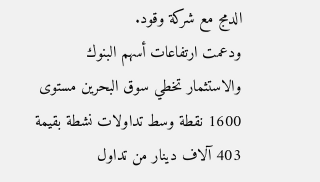الدمج مع شركة وقود.
ودعمت ارتفاعات أسهم البنوك والاستثمار تخطي سوق البحرين مستوى 1600 نقطة وسط تداولات نشطة بقيمة 403 آلاف دينار من تداول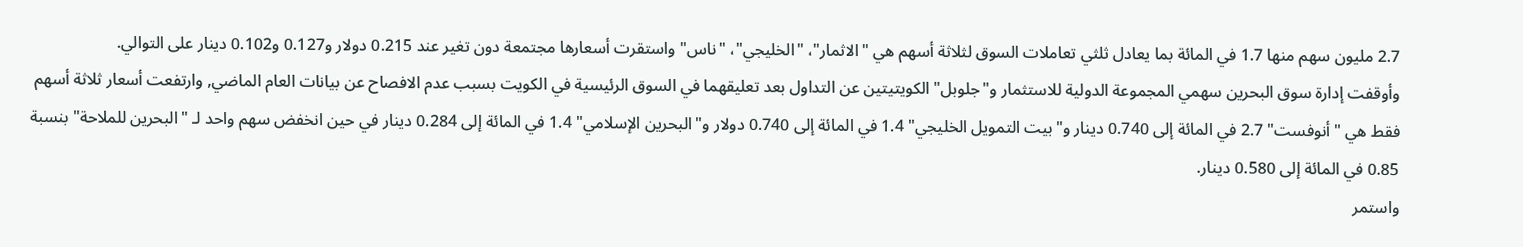2.7 مليون سهم منها 1.7 في المائة بما يعادل ثلثي تعاملات السوق لثلاثة أسهم هي "الاثمار"، "الخليجي"، "ناس" واستقرت أسعارها مجتمعة دون تغير عند 0.215 دولار و0.127 و0.102 دينار على التوالي.
وأوقفت إدارة سوق البحرين سهمي المجموعة الدولية للاستثمار و"جلوبل" الكويتيتين عن التداول بعد تعليقهما في السوق الرئيسية في الكويت بسبب عدم الافصاح عن بيانات العام الماضي, وارتفعت أسعار ثلاثة أسهم فقط هي "أنوفست" 2.7 في المائة إلى 0.740 دينار و"بيت التمويل الخليجي" 1.4 في المائة إلى 0.740 دولار و"البحرين الإسلامي" 1.4 في المائة إلى 0.284 دينار في حين انخفض سهم واحد لـ "البحرين للملاحة" بنسبة 0.85 في المائة إلى 0.580 دينار.
واستمر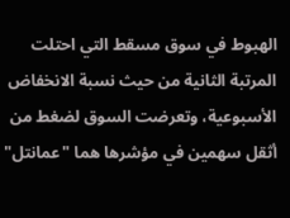الهبوط في سوق مسقط التي احتلت المرتبة الثانية من حيث نسبة الانخفاض الأسبوعية، وتعرضت السوق لضغط من أثقل سهمين في مؤشرها هما "عمانتل"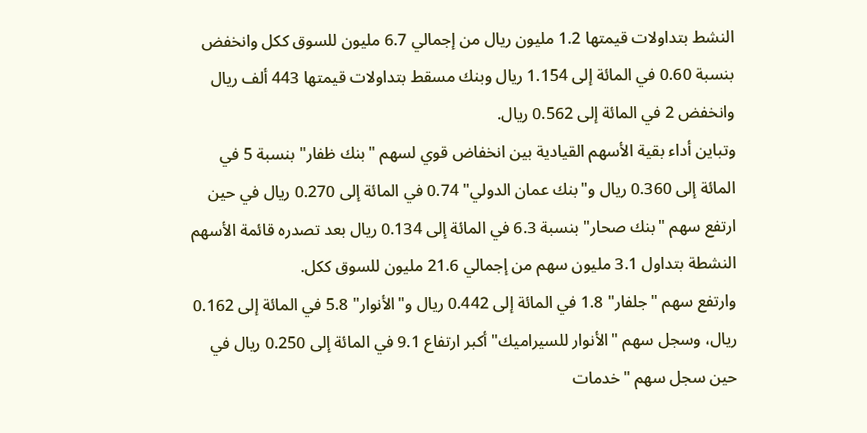النشط بتداولات قيمتها 1.2 مليون ريال من إجمالي 6.7 مليون للسوق ككل وانخفض بنسبة 0.60 في المائة إلى 1.154 ريال وبنك مسقط بتداولات قيمتها 443 ألف ريال وانخفض 2 في المائة إلى 0.562 ريال.
وتباين أداء بقية الأسهم القيادية بين انخفاض قوي لسهم "بنك ظفار" بنسبة 5 في المائة إلى 0.360 ريال و"بنك عمان الدولي" 0.74 في المائة إلى 0.270 ريال في حين ارتفع سهم "بنك صحار" بنسبة 6.3 في المائة إلى 0.134 ريال بعد تصدره قائمة الأسهم النشطة بتداول 3.1 مليون سهم من إجمالي 21.6 مليون للسوق ككل.
وارتفع سهم "جلفار" 1.8 في المائة إلى 0.442 ريال و"الأنوار" 5.8 في المائة إلى 0.162 ريال، وسجل سهم "الأنوار للسيراميك" أكبر ارتفاع 9.1 في المائة إلى 0.250 ريال في حين سجل سهم "خدمات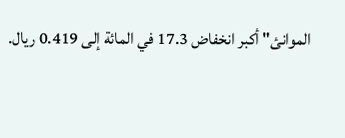الموانئ" أكبر انخفاض 17.3 في المائة إلى 0.419 ريال.